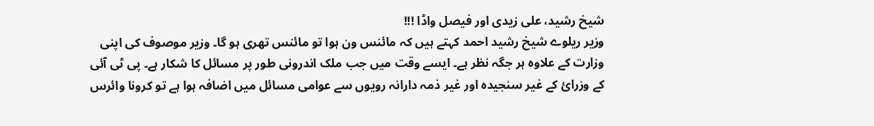شیخ رشید، علی زیدی اور فیصل واڈا !!!
وزیر ریلوے شیخ رشید احمد کہتے ہیں کہ مائنس ون ہوا تو مائنس تھری ہو گا۔ وزیر موصوف کی اپنی وزارت کے علاوہ ہر جگہ نظر ہے۔ ایسے وقت میں جب ملک اندرونی طور پر مسائل کا شکار ہے۔ پی ٹی آئی کے وزرائ کے غیر سنجیدہ اور غیر ذمہ دارانہ رویوں سے عوامی مسائل میں اضافہ ہوا ہے تو کرونا وائرس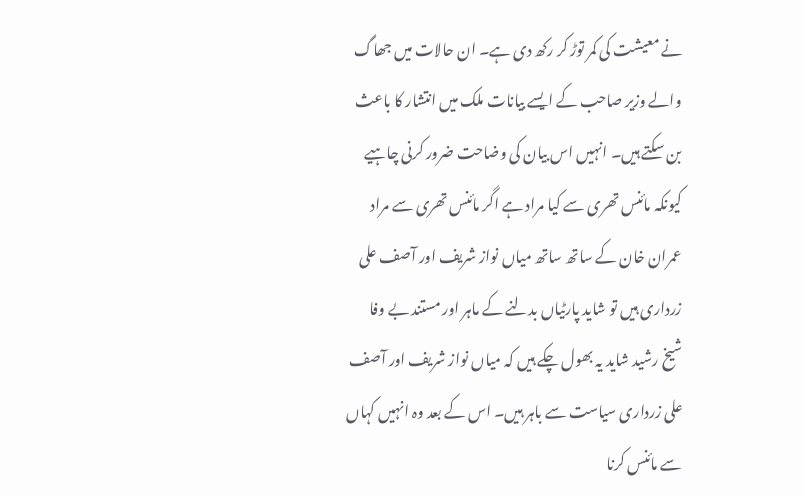نے معیشت کی کمر توڑ کر رکھ دی ہے۔ ان حالات میں جھاگ والے وزیر صاحب کے ایسے بیانات ملک میں انتشار کا باعث بن سکتے ہیں۔ انہیں اس بیان کی وضاحت ضرور کرنی چاہیے کیونکہ مائنس تھری سے کیا مراد ہے اگر مائنس تھری سے مراد عمران خان کے ساتھ ساتھ میاں نواز شریف اور آصف علی زرداری ہیں تو شاید پارٹیاں بدلنے کے ماہر اور مستند بے وفا شیخ رشید شاید یہ بھول چکے ہیں کہ میاں نواز شریف اور آصف علی زرداری سیاست سے باہر ہیں۔ اس کے بعد وہ انہیں کہاں سے مائنس کرنا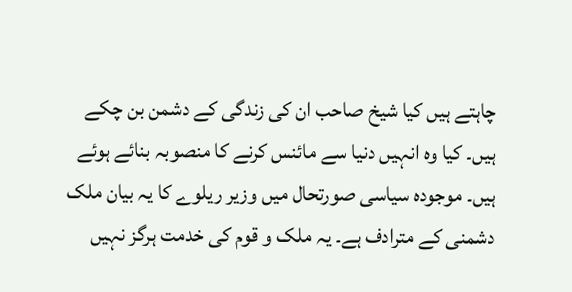چاہتے ہیں کیا شیخ صاحب ان کی زندگی کے دشمن بن چکے ہیں۔ کیا وہ انہیں دنیا سے مائنس کرنے کا منصوبہ بنائے ہوئے ہیں۔ موجودہ سیاسی صورتحال میں وزیر ریلوے کا یہ بیان ملک دشمنی کے مترادف ہے۔ یہ ملک و قوم کی خدمت ہرگز نہیں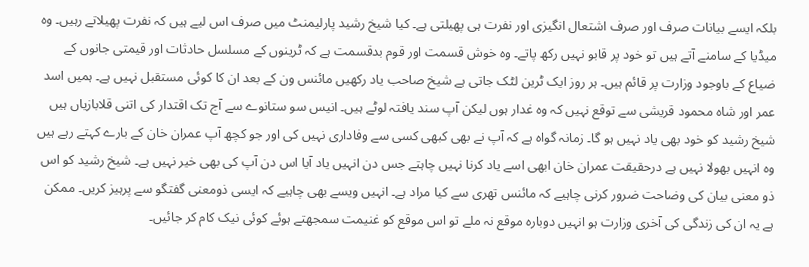بلکہ ایسے بیانات صرف اور صرف اشتعال انگیزی اور نفرت ہی پھیلتی ہے۔ کیا شیخ رشید پارلیمنٹ میں صرف اس لیے ہیں کہ نفرت پھیلاتے رہیں۔ وہ میڈیا کے سامنے آتے ہیں تو خود پر قابو نہیں رکھ پاتے۔ وہ خوش قسمت اور قوم بدقسمت ہے کہ ٹرینوں کے مسلسل حادثات اور قیمتی جانوں کے ضیاع کے باوجود وزارت پر قائم ہیں۔ ہر روز ایک ٹرین لٹک جاتی ہے شیخ صاحب یاد رکھیں مائنس ون کے بعد ان کا کوئی مستقبل نہیں ہے۔ ہمیں اسد عمر اور شاہ محمود قریشی سے توقع نہیں کہ وہ غدار ہوں لیکن آپ سند یافتہ لوٹے ہیں۔ انیس سو ستانوے سے آج تک اقتدار کی اتنی قلابازیاں ہیں شیخ رشید کو خود بھی یاد نہیں ہو گا۔ زمانہ گواہ ہے کہ آپ نے بھی کبھی کسی سے وفاداری نہیں کی اور جو کچھ آپ عمران خان کے بارے کہتے رہے ہیں وہ انہیں بھولا نہیں ہے درحقیقت عمران خان ابھی اسے یاد کرنا نہیں چاہتے جس دن انہیں یاد آیا اس دن آپ کی بھی خیر نہیں ہے۔ شیخ رشید کو اس ذو معنی بیان کی وضاحت ضرور کرنی چاہیے کہ مائنس تھری سے کیا مراد ہے۔ انہیں ویسے بھی چاہیے کہ ایسی ذومعنی گفتگو سے پرہیز کریں۔ ممکن ہے یہ ان کی زندگی کی آخری وزارت ہو انہیں دوبارہ موقع نہ ملے تو اس موقع کو غنیمت سمجھتے ہوئے کوئی نیک کام کر جائیں۔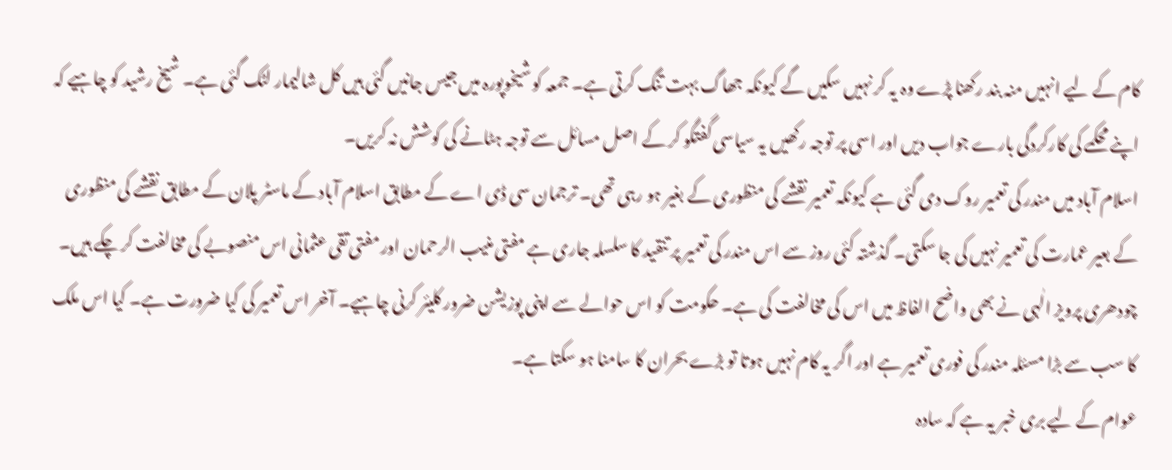کام کے لیے انہیں منہ بند رکھنا پڑے وہ یہ کر نہیں سکیں گے کیونکہ جھاگ بہت تنگ کرتی ہے۔ جمعہ کو شیخوپورہ میں جیس جانیں گئی ہیں کل شالیمار لٹک گئی ہے۔ شیخ رشید کو چاہیے کہ اپنے محکمے کی کارکردگی بارے جواب دیں اور اسی پر توجہ رکھیں یہ سیاسی گفتگو کر کے اصل مسائل سے توجہ ہٹانے کی کوشش نہ کریں۔
اسلام آباد میں مندر کی تعمیر روک دی گئی ہے کیونکہ تعمیر نقشے کی منظوری کے بغیر ہو رہی تھی۔ ترجمان سی ڈی اے کے مطابق اسلام آباد کے ماسٹر پلان کے مطابق نقشے کی منظوری کے بعیر عمارت کی تعمیر نہیں کی جا سکتی۔ گذشتہ کئی روز سے اس مندر کی تعمیر پر تنقید کا سلسلہ جاری ہے مفتی منیب الرحمان اور مفتی تقی عثمانی اس منصوبے کی مخالفت کر چکے ہیں۔ چودھری پرویز الٰہی نے بھی واضح الفاظ میں اس کی مخالفت کی ہے۔ حکومت کو اس حوالے سے اپنی پوزیشن ضرور کلیئر کرنی چاہیے۔ آخر اس تعمیر کی کیا ضرورت ہے۔ کیا اس ملک کا سب سے بڑا مسئلہ مندر کی فوری تعمیر ہے اور اگر یہ کام نہیں ہوتا تو بڑے بحران کا سامنا ہو سکتا ہے۔
عوام کے لیے بری خبر یہ ہے کہ سادہ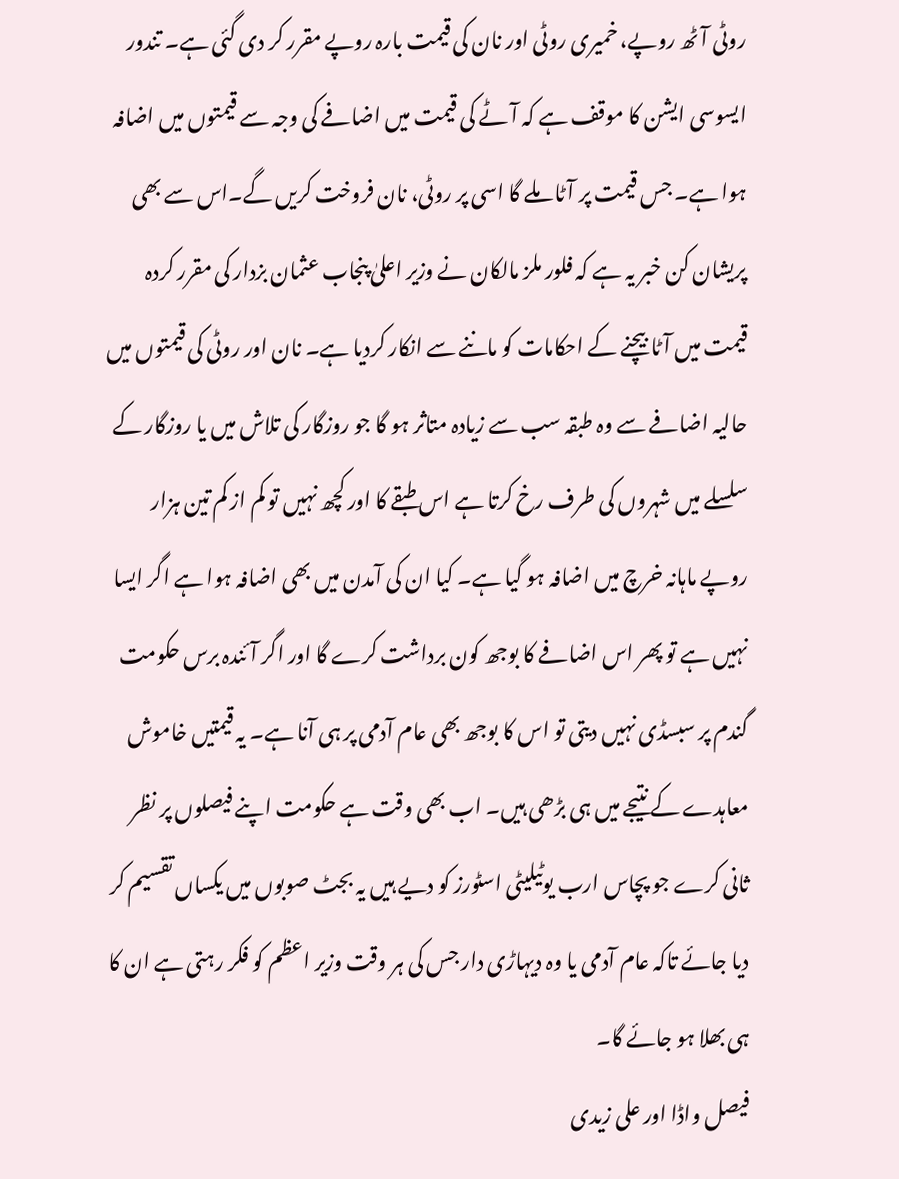روٹی آٹھ روپے، خمیری روٹی اور نان کی قیمت بارہ روپے مقرر کر دی گئی ہے۔ تندور ایسوسی ایشن کا موقف ہے کہ آٹے کی قیمت میں اضافے کی وجہ سے قیمتوں میں اضافہ ہوا ہے۔ جس قیمت پر آٹا ملے گا اسی پر روٹی، نان فروخت کریں گے۔اس سے بھی پریشان کن خبر یہ ہے کہ فلور ملز مالکان نے وزیر اعلیٰ پنجاب عثمان بزدار کی مقرر کردہ قیمت میں آٹا بیچنے کے احکامات کو ماننے سے انکار کردیا ہے۔ نان اور روٹی کی قیمتوں میں حالیہ اضافے سے وہ طبقہ سب سے زیادہ متاثر ہو گا جو روزگار کی تلاش میں یا روزگار کے سلسلے میں شہروں کی طرف رخ کرتا ہے اس طبقے کا اور کچھ نہیں تو کم از کم تین ہزار روپے ماہانہ خرچ میں اضافہ ہو گیا ہے۔ کیا ان کی آمدن میں بھی اضافہ ہوا ہے اگر ایسا نہیں ہے تو پھر اس اضافے کا بوجھ کون برداشت کرے گا اور اگر آئندہ برس حکومت گندم پر سبسڈی نہیں دیتی تو اس کا بوجھ بھی عام آدمی پر ہی آنا ہے۔ یہ قیمتیں خاموش معاہدے کے نتیجے میں ہی بڑھی ہیں۔ اب بھی وقت ہے حکومت اپنے فیصلوں پر نظر ثانی کرے جو پچاس ارب یوٹیلیٹی اسٹورز کو دیے ہیں یہ بجٹ صوبوں میں یکساں تقسیم کر دیا جائے تاکہ عام آدمی یا وہ دیہاڑی دار جس کی ہر وقت وزیر اعظم کو فکر رہتی ہے ان کا ہی بھلا ہو جائے گا۔
فیصل واڈا اور علی زیدی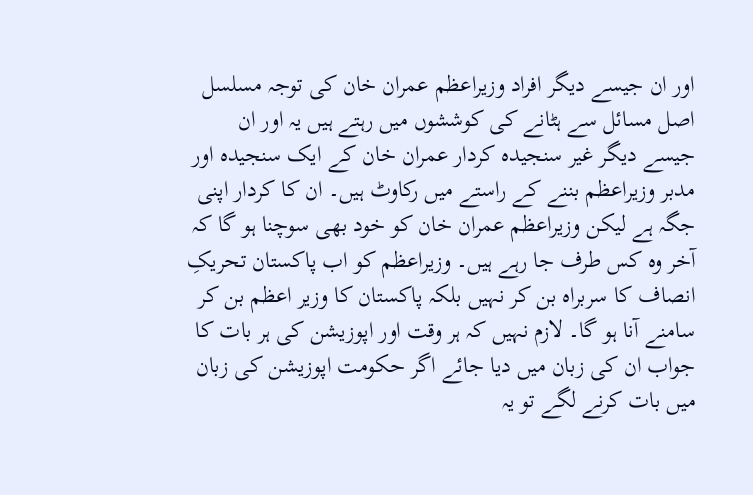اور ان جیسے دیگر افراد وزیراعظم عمران خان کی توجہ مسلسل اصل مسائل سے ہٹانے کی کوششوں میں رہتے ہیں یہ اور ان جیسے دیگر غیر سنجیدہ کردار عمران خان کے ایک سنجیدہ اور مدبر وزیراعظم بننے کے راستے میں رکاوٹ ہیں۔ ان کا کردار اپنی جگہ ہے لیکن وزیراعظم عمران خان کو خود بھی سوچنا ہو گا کہ آخر وہ کس طرف جا رہے ہیں۔ وزیراعظم کو اب پاکستان تحریکِ انصاف کا سربراہ بن کر نہیں بلکہ پاکستان کا وزیر اعظم بن کر سامنے آنا ہو گا۔ لازم نہیں کہ ہر وقت اور اپوزیشن کی ہر بات کا جواب ان کی زبان میں دیا جائے اگر حکومت اپوزیشن کی زبان میں بات کرنے لگے تو یہ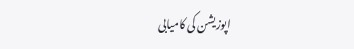اپوزیشن کی کامیابی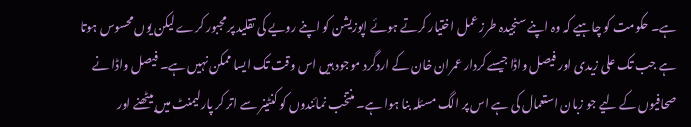ہے۔ حکومت کو چاہیے کہ وہ اپنے سنجیدہ طرز عمل اختیار کرتے ہوئے اپوزیشن کو اپنے رویے کی تقلید پر مجبور کرے لیکن یوں محسوس ہوتا ہے جب تک علی زیدی اور فیصل واڈا جیسے کردار عمران خان کے اردگرد موجود ہیں اس وقت تک ایسا ممکن نہیں ہے۔ فیصل واڈا نے صحافیوں کے لیے جو زبان استعمال کی ہے اس پر الگ مسئلہ بنا ہوا ہے۔ منتخب نمائندوں کو کنٹینر سے اتر کر پارلیمنٹ میں بیٹھنے اور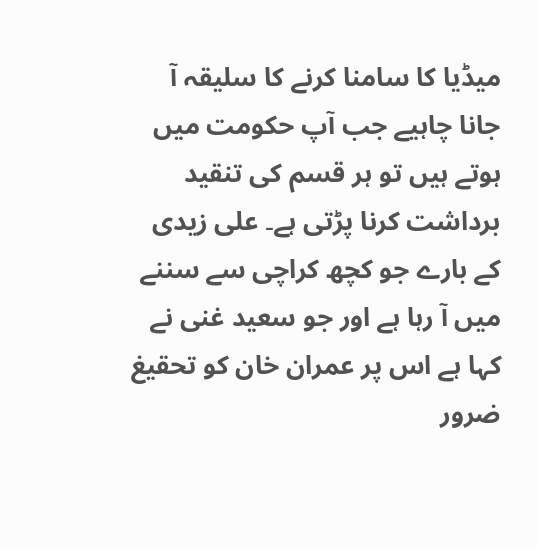میڈیا کا سامنا کرنے کا سلیقہ آ جانا چاہیے جب آپ حکومت میں ہوتے ہیں تو ہر قسم کی تنقید برداشت کرنا پڑتی ہے۔ علی زیدی کے بارے جو کچھ کراچی سے سننے میں آ رہا ہے اور جو سعید غنی نے کہا ہے اس پر عمران خان کو تحقیغ ضرور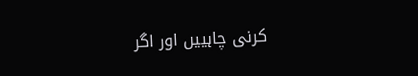کرنی چاہییں اور اگر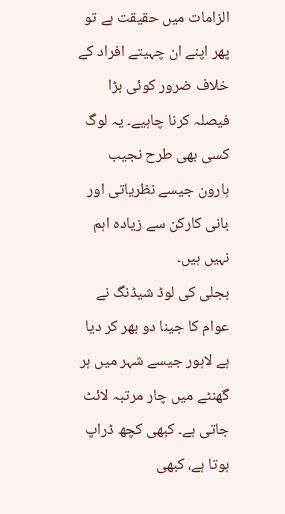الزامات میں حقیقت ہے تو پھر اپنے ان چہیتے افراد کے خلاف ضرور کوئی بڑا فیصلہ کرنا چاہیے۔ یہ لوگ کسی بھی طرح نجیب ہارون جیسے نظریاتی اور بانی کارکن سے زیادہ اہم نہیں ہیں۔
بجلی کی لوڈ شیڈنگ نے عوام کا جینا دو بھر کر دیا ہے لاہور جیسے شہر میں ہر گھنٹے میں چار مرتبہ لائٹ جاتی ہے۔ کبھی کچھ ڈراپ ہوتا ہے، کبھی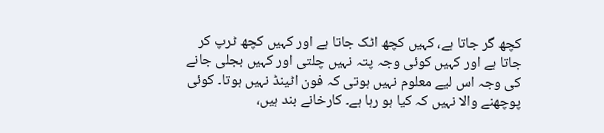کچھ گر جاتا ہے، کہیں کچھ اٹک جاتا ہے اور کہیں کچھ ٹرپ کر جاتا ہے اور کہیں کوئی وجہ پتہ نہیں چلتی اور کہیں بجلی جانے کی وجہ اس لیے معلوم نہیں ہوتی کہ فون اٹینڈ نہیں ہوتا۔ کوئی پوچھنے والا نہیں کہ کیا ہو رہا ہے۔ کارخانے بند ہیں،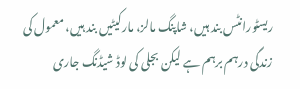ریسٹورانٹس بند ہیں، شاپنگ مالز، مارکیٹیں بند ہیں، معمول کی زندگی درہم برہم ہے لیکن بجلی کی لوڈ شیڈنگ جاری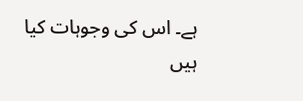ہے۔ اس کی وجوہات کیا ہیں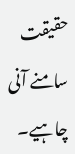حقیقت سامنے آنی چاہیے۔